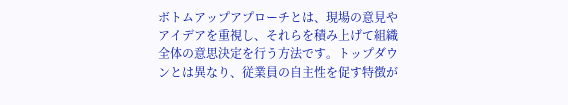ボトムアップアプローチとは、現場の意見やアイデアを重視し、それらを積み上げて組織全体の意思決定を行う方法です。トップダウンとは異なり、従業員の自主性を促す特徴が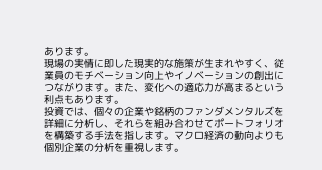あります。
現場の実情に即した現実的な施策が生まれやすく、従業員のモチベーション向上やイノベーションの創出につながります。また、変化への適応力が高まるという利点もあります。
投資では、個々の企業や銘柄のファンダメンタルズを詳細に分析し、それらを組み合わせてポートフォリオを構築する手法を指します。マクロ経済の動向よりも個別企業の分析を重視します。